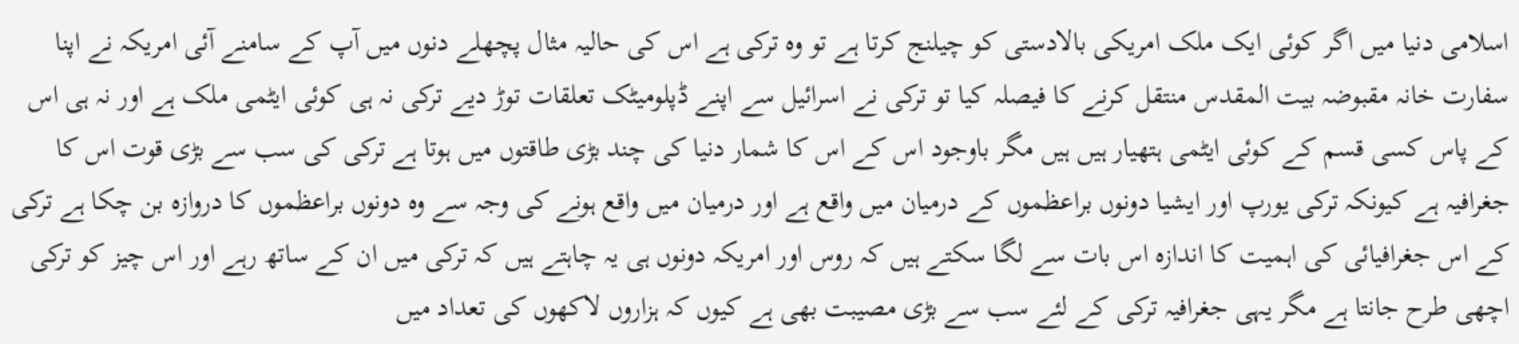اسلامی دنیا میں اگر کوئی ایک ملک امریکی بالادستی کو چیلنج کرتا ہے تو وہ ترکی ہے اس کی حالیہ مثال پچھلے دنوں میں آپ کے سامنے آئی امریکہ نے اپنا سفارت خانہ مقبوضہ بیت المقدس منتقل کرنے کا فیصلہ کیا تو ترکی نے اسرائیل سے اپنے ڈپلومیٹک تعلقات توڑ دیے ترکی نہ ہی کوئی ایٹمی ملک ہے اور نہ ہی اس کے پاس کسی قسم کے کوئی ایٹمی ہتھیار ہیں ہیں مگر باوجود اس کے اس کا شمار دنیا کی چند بڑی طاقتوں میں ہوتا ہے ترکی کی سب سے بڑی قوت اس کا جغرافیہ ہے کیونکہ ترکی یورپ اور ایشیا دونوں براعظموں کے درمیان میں واقع ہے اور درمیان میں واقع ہونے کی وجہ سے وہ دونوں براعظموں کا دروازہ بن چکا ہے ترکی کے اس جغرافیائی کی اہمیت کا اندازہ اس بات سے لگا سکتے ہیں کہ روس اور امریکہ دونوں ہی یہ چاہتے ہیں کہ ترکی میں ان کے ساتھ رہے اور اس چیز کو ترکی اچھی طرح جانتا ہے مگر یہی جغرافیہ ترکی کے لئے سب سے بڑی مصیبت بھی ہے کیوں کہ ہزاروں لاکھوں کی تعداد میں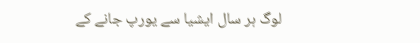لوگ ہر سال ایشیا سے یورپ جانے کے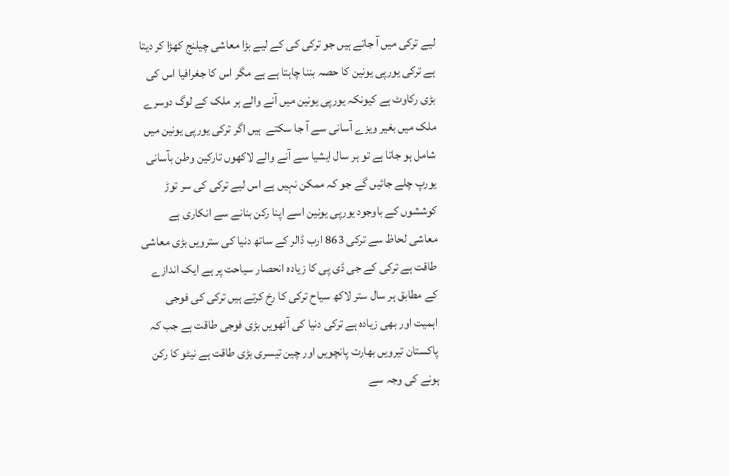لیے ترکی میں آ جاتے ہیں جو ترکی کی کے لیے بڑا معاشی چیلنج کھڑا کر دیتا ہے ترکی یورپی یونین کا حصہ بننا چاہتا ہے ہے مگر اس کا جغرافیا اس کی بڑی رکاوٹ ہے کیونکہ یورپی یونین میں آنے والے ہر ملک کے لوگ دوسرے ملک میں بغیر ویزے آسانی سے آ جا سکتے  ہیں اگر ترکی یورپی یونین میں شامل ہو جاتا ہے تو ہر سال ایشیا سے آنے والے لاکھوں تارکین وطن بآسانی یورپ چلے جائیں گے جو کہ ممکن نہیں ہے اس لیے ترکی کی سر توڑ کوششوں کے باوجود یورپی یونین اسے اپنا رکن بنانے سے انکاری ہے معاشی لحاظ سے ترکی 863 ارب ڈالر کے ساتھ دنیا کی سترویں بڑی معاشی طاقت ہے ترکی کے جی ڈی پی کا زیادہ انحصار سیاحت پر ہے ایک اندازے کے مطابق ہر سال ستر لاکھ سیاح ترکی کا رخ کرتے ہیں ترکی کی فوجی اہمیت اور بھی زیادہ ہے ترکی دنیا کی آٹھویں بڑی فوجی طاقت ہے جب کہ پاکستان تیرویں بھارت پانچویں اور چین تیسری بڑی طاقت ہے نیٹو کا رکن ہونے کی وجہ سے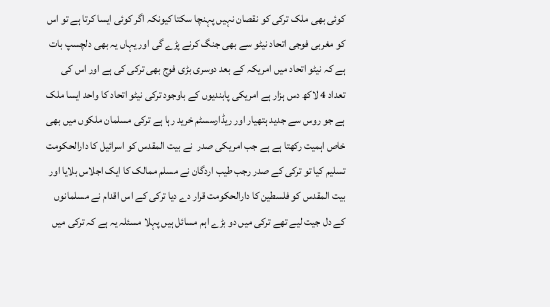کوئی بھی ملک ترکی کو نقصان نہیں پہنچا سکتا کیونکہ اگر کوئی ایسا کرتا ہے تو اس کو مغربی فوجی اتحاد نیٹو سے بھی جنگ کرنے پڑے گی اور یہاں یہ بھی دلچسپ بات ہے کہ نیٹو اتحاد میں امریکہ کے بعد دوسری بڑی فوج بھی ترکی کی ہے اور اس کی تعداد 4 لاکھ دس ہزار ہے امریکی پابندیوں کے باوجود ترکی نیٹو اتحاد کا واحد ایسا ملک ہے جو روس سے جدید ہتھیار اور ریڈارسسٹم خرید رہا ہے ترکی مسلمان ملکوں میں بھی خاص اہمیت رکھتا ہے ہے جب امریکی صدر  نے بیت المقدس کو اسرائیل کا دارالحکومت تسلیم کیا تو ترکی کے صدر رجب طیب اردگان نے مسلم ممالک کا ایک اجلاس بلایا اور بیت المقدس کو فلسطین کا دارالحکومت قرار دے دیا ترکی کے اس اقدام نے مسلمانوں کے دل جیت لیے تھے ترکی میں دو بڑے اہم مسائل ہیں پہلا مسئلہ یہ ہے کہ ترکی میں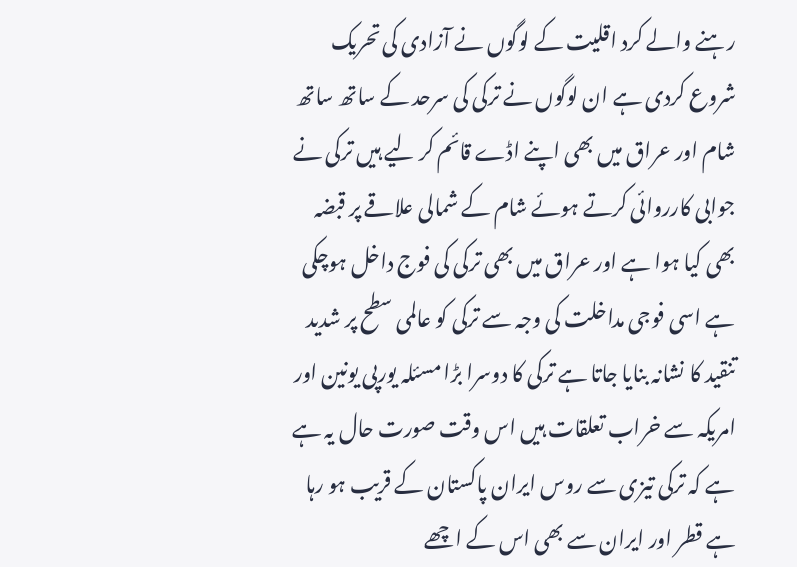رہنے والے کرد اقلیت کے لوگوں نے آزادی کی تحریک شروع کردی ہے ان لوگوں نے ترکی کی سرحد کے ساتھ ساتھ شام اور عراق میں بھی اپنے اڈے قائم کر لیے ہیں ترکی نے جوابی کارروائی کرتے ہوئے شام کے شمالی علاقے پر قبضہ بھی کیا ہوا ہے اور عراق میں بھی ترکی کی فوج داخل ہوچکی ہے اسی فوجی مداخلت کی وجہ سے ترکی کو عالمی سطح پر شدید تنقید کا نشانہ بنایا جاتا ہے ترکی کا دوسرا بڑا مسئلہ یورپی یونین اور امریکہ سے خراب تعلقات ہیں اس وقت صورت حال یہ ہے ہے کہ ترکی تیزی سے روس ایران پاکستان کے قریب ہو رہا ہے قطر اور ایران سے بھی اس کے اچھے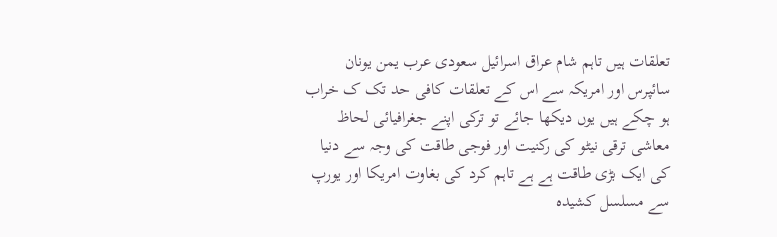تعلقات ہیں تاہم شام عراق اسرائیل سعودی عرب یمن یونان سائپرس اور امریکہ سے اس کے تعلقات کافی حد تک ک خراب ہو چکے ہیں یوں دیکھا جائے تو ترکی اپنے جغرافیائی لحاظ معاشی ترقی نیٹو کی رکنیت اور فوجی طاقت کی وجہ سے دنیا کی ایک بڑی طاقت ہے ہے تاہم کرد کی بغاوت امریکا اور یورپ سے مسلسل کشیدہ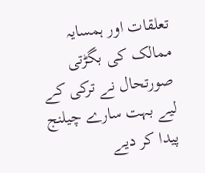تعلقات اور ہمسایہ ممالک کی بگڑتی صورتحال نے ترکی کے لیے بہت سارے چیلنج پیدا کر دیے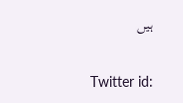ہیں

Twitter id: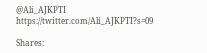@Ali_AJKPTI
https://twitter.com/Ali_AJKPTI?s=09

Shares: